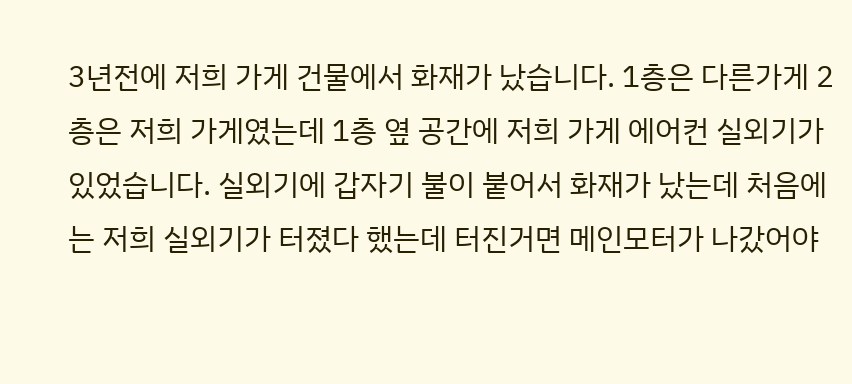3년전에 저희 가게 건물에서 화재가 났습니다. 1층은 다른가게 2층은 저희 가게였는데 1층 옆 공간에 저희 가게 에어컨 실외기가 있었습니다. 실외기에 갑자기 불이 붙어서 화재가 났는데 처음에는 저희 실외기가 터졌다 했는데 터진거면 메인모터가 나갔어야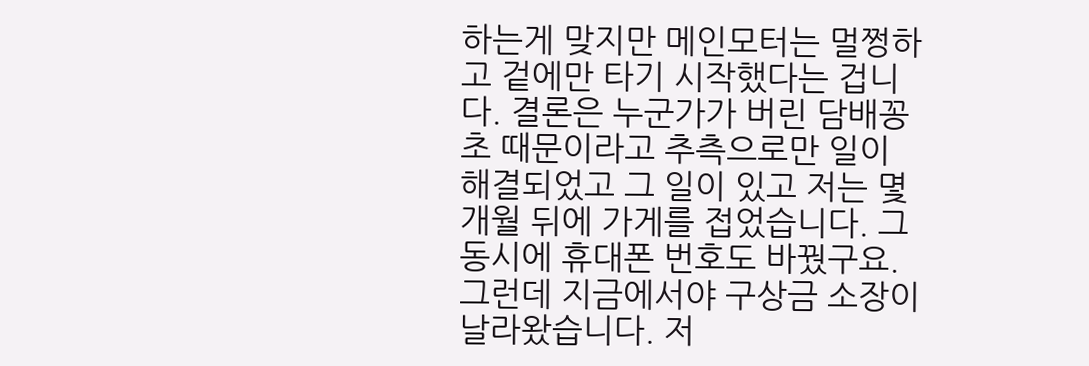하는게 맞지만 메인모터는 멀쩡하고 겉에만 타기 시작했다는 겁니다. 결론은 누군가가 버린 담배꽁초 때문이라고 추측으로만 일이 해결되었고 그 일이 있고 저는 몇개월 뒤에 가게를 접었습니다. 그 동시에 휴대폰 번호도 바꿨구요. 그런데 지금에서야 구상금 소장이 날라왔습니다. 저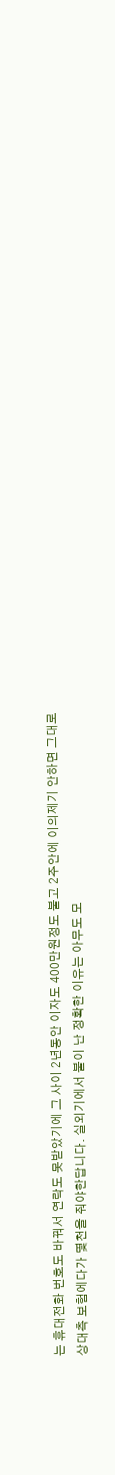는 휴대전화 번호도 바꿔서 연락도 못받았기에 그 사이 2년동안 이자도 400만원정도 붙고 2주안에 이의제기 안하면 그대로 상대측 보험에다가 몇천을 줘야한답니다. 실외기에서 불이 난 정확한 이유는 아무도 모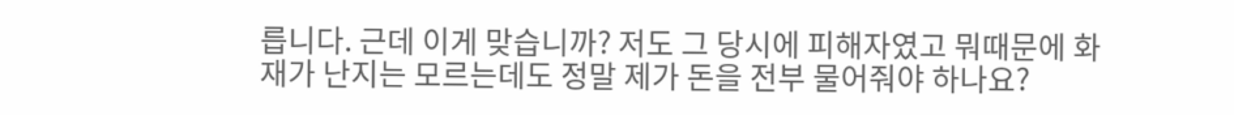릅니다. 근데 이게 맞습니까? 저도 그 당시에 피해자였고 뭐때문에 화재가 난지는 모르는데도 정말 제가 돈을 전부 물어줘야 하나요?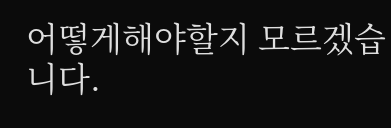어떻게해야할지 모르겠습니다.